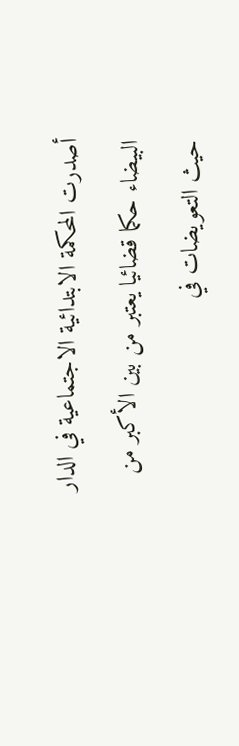أصدرت المحكمة الابتدائية الاجتماعية في الدار البيضاء حكما قضائيا يعتبر من بين الأكبر من حيث التعويضات في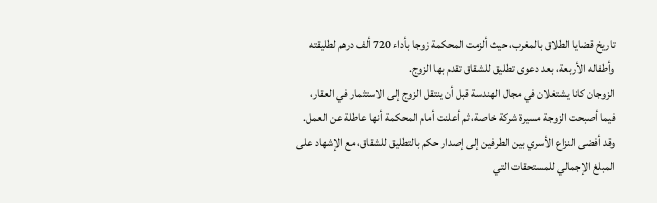تاريخ قضايا الطلاق بالمغرب، حيث ألزمت المحكمة زوجا بأداء 720 ألف درهم لطليقته وأطفاله الأربعة، بعد دعوى تطليق للشقاق تقدم بها الزوج.
الزوجان كانا يشتغلان في مجال الهندسة قبل أن ينتقل الزوج إلى الاستثمار في العقار، فيما أصبحت الزوجة مسيرة شركة خاصة، ثم أعلنت أمام المحكمة أنها عاطلة عن العمل. وقد أفضى النزاع الأسري بين الطرفين إلى إصدار حكم بالتطليق للشقاق، مع الإشهاد على المبلغ الإجمالي للمستحقات التي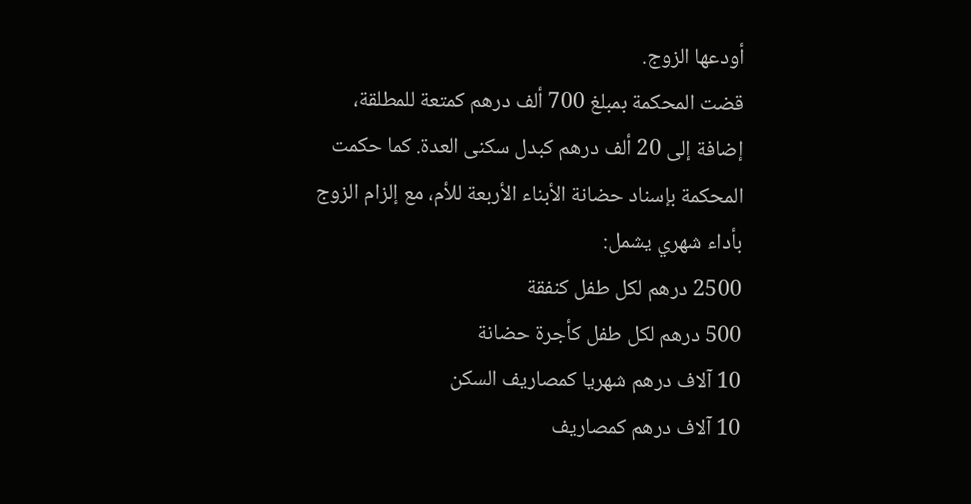أودعها الزوج.
قضت المحكمة بمبلغ 700 ألف درهم كمتعة للمطلقة، إضافة إلى 20 ألف درهم كبدل سكنى العدة. كما حكمت المحكمة بإسناد حضانة الأبناء الأربعة للأم، مع إلزام الزوج بأداء شهري يشمل:
2500 درهم لكل طفل كنفقة
500 درهم لكل طفل كأجرة حضانة
10 آلاف درهم شهريا كمصاريف السكن
10 آلاف درهم كمصاريف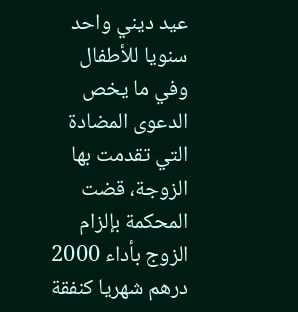عيد ديني واحد سنويا للأطفال
وفي ما يخص الدعوى المضادة التي تقدمت بها الزوجة، قضت المحكمة بإلزام الزوج بأداء 2000 درهم شهريا كنفقة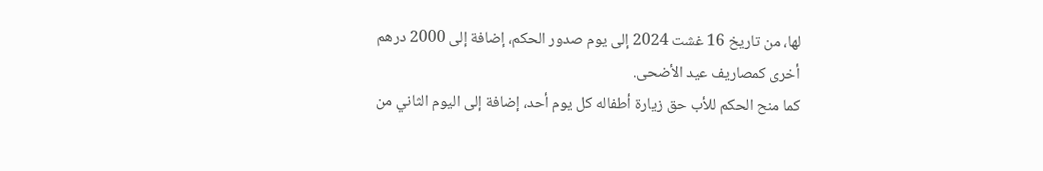لها، من تاريخ 16 غشت 2024 إلى يوم صدور الحكم، إضافة إلى 2000 درهم أخرى كمصاريف عيد الأضحى.
كما منح الحكم للأب حق زيارة أطفاله كل يوم أحد، إضافة إلى اليوم الثاني من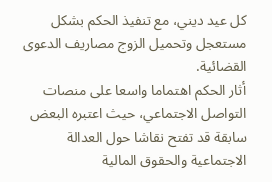كل عيد ديني، مع تنفيذ الحكم بشكل مستعجل وتحميل الزوج مصاريف الدعوى القضائية.
أثار الحكم اهتماما واسعا على منصات التواصل الاجتماعي، حيث اعتبره البعض سابقة قد تفتح نقاشا حول العدالة الاجتماعية والحقوق المالية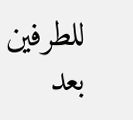للطرفين بعد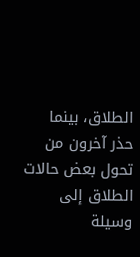الطلاق، بينما حذر آخرون من تحول بعض حالات الطلاق إلى وسيلة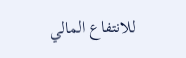للانتفاع المالي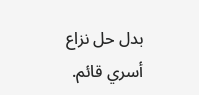بدل حل نزاع أسري قائم.